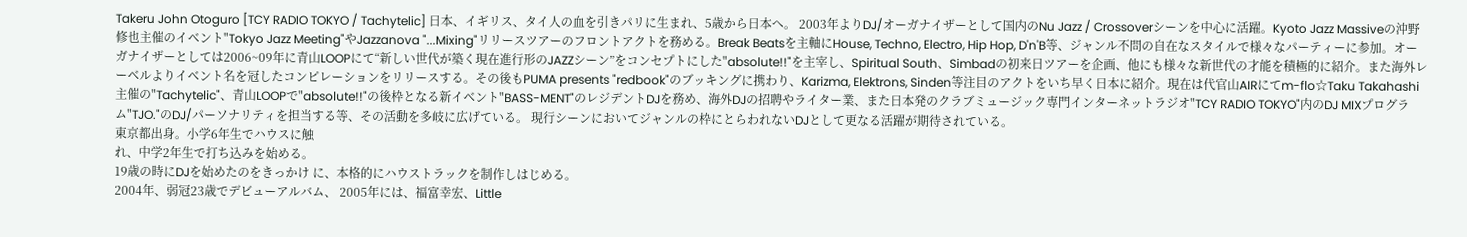Takeru John Otoguro [TCY RADIO TOKYO / Tachytelic] 日本、イギリス、タイ人の血を引きパリに生まれ、5歳から日本へ。 2003年よりDJ/オーガナイザーとして国内のNu Jazz / Crossoverシーンを中心に活躍。Kyoto Jazz Massiveの沖野修也主催のイベント"Tokyo Jazz Meeting"やJazzanova "...Mixing"リリースツアーのフロントアクトを務める。Break Beatsを主軸にHouse, Techno, Electro, Hip Hop, D'n'B等、ジャンル不問の自在なスタイルで様々なパーティーに参加。オーガナイザーとしては2006~09年に青山LOOPにて“新しい世代が築く現在進行形のJAZZシーン”をコンセプトにした"absolute!!"を主宰し、Spiritual South、Simbadの初来日ツアーを企画、他にも様々な新世代の才能を積極的に紹介。また海外レーベルよりイベント名を冠したコンピレーションをリリースする。その後もPUMA presents "redbook"のブッキングに携わり、Karizma, Elektrons, Sinden等注目のアクトをいち早く日本に紹介。現在は代官山AIRにてm-flo☆Taku Takahashi主催の"Tachytelic"、青山LOOPで"absolute!!"の後枠となる新イベント"BASS-MENT"のレジデントDJを務め、海外DJの招聘やライター業、また日本発のクラブミュージック専門インターネットラジオ"TCY RADIO TOKYO"内のDJ MIXプログラム"TJO."のDJ/パーソナリティを担当する等、その活動を多岐に広げている。 現行シーンにおいてジャンルの枠にとらわれないDJとして更なる活躍が期待されている。
東京都出身。小学6年生でハウスに触
れ、中学2年生で打ち込みを始める。
19歳の時にDJを始めたのをきっかけ に、本格的にハウストラックを制作しはじめる。
2004年、弱冠23歳でデビューアルバム、 2005年には、福富幸宏、Little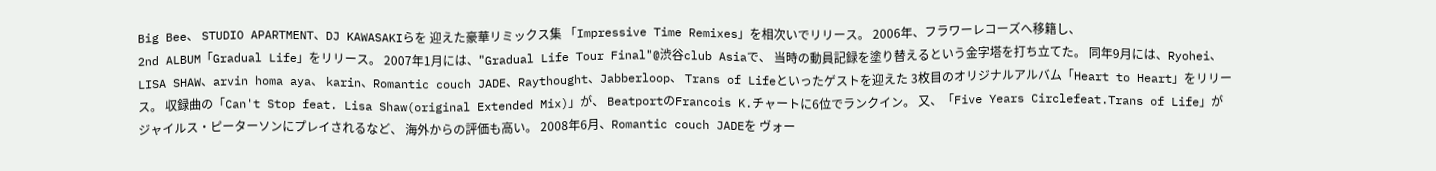Big Bee、 STUDIO APARTMENT、DJ KAWASAKIらを 迎えた豪華リミックス集 「Impressive Time Remixes」を相次いでリリース。 2006年、フラワーレコーズへ移籍し、
2nd ALBUM「Gradual Life」をリリース。 2007年1月には、"Gradual Life Tour Final"@渋谷club Asiaで、 当時の動員記録を塗り替えるという金字塔を打ち立てた。 同年9月には、Ryohei、LISA SHAW、arvin homa aya、 karin、Romantic couch JADE、Raythought、Jabberloop、 Trans of Lifeといったゲストを迎えた 3枚目のオリジナルアルバム「Heart to Heart」をリリース。 収録曲の「Can't Stop feat. Lisa Shaw(original Extended Mix)」が、 BeatportのFrancois K.チャートに6位でランクイン。 又、「Five Years Circlefeat.Trans of Life」が ジャイルス・ピーターソンにプレイされるなど、 海外からの評価も高い。 2008年6月、Romantic couch JADEを ヴォー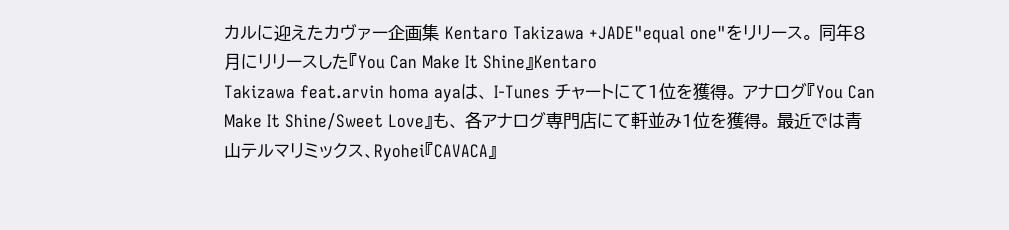カルに迎えたカヴァー企画集 Kentaro Takizawa +JADE"equal one"をリリース。 同年8月にリリースした『You Can Make It Shine』Kentaro
Takizawa feat.arvin homa ayaは、 I-Tunes チャートにて1位を獲得。 アナログ『You Can Make It Shine/Sweet Love』も、 各アナログ専門店にて軒並み1位を獲得。 最近では青山テルマリミックス、Ryohei『CAVACA』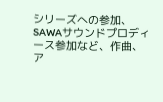シリーズへの参加、 SAWAサウンドプロディース参加など、作曲、ア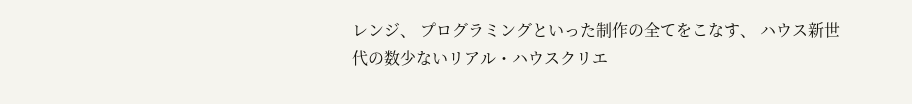レンジ、 プログラミングといった制作の全てをこなす、 ハウス新世代の数少ないリアル・ハウスクリエ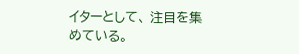イターとして、 注目を集めている。